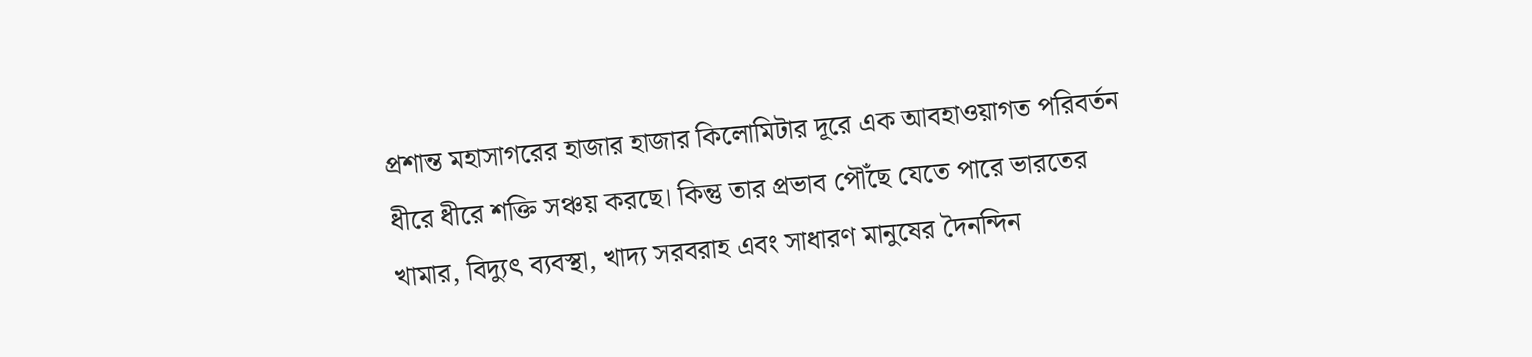প্রশান্ত মহাসাগরের হাজার হাজার কিলোমিটার দূরে এক আবহাওয়াগত পরিবর্তন ধীরে ধীরে শক্তি সঞ্চয় করছে। কিন্তু তার প্রভাব পৌঁছে যেতে পারে ভারতের খামার, বিদ্যুৎ ব্যবস্থা, খাদ্য সরবরাহ এবং সাধারণ মানুষের দৈনন্দিন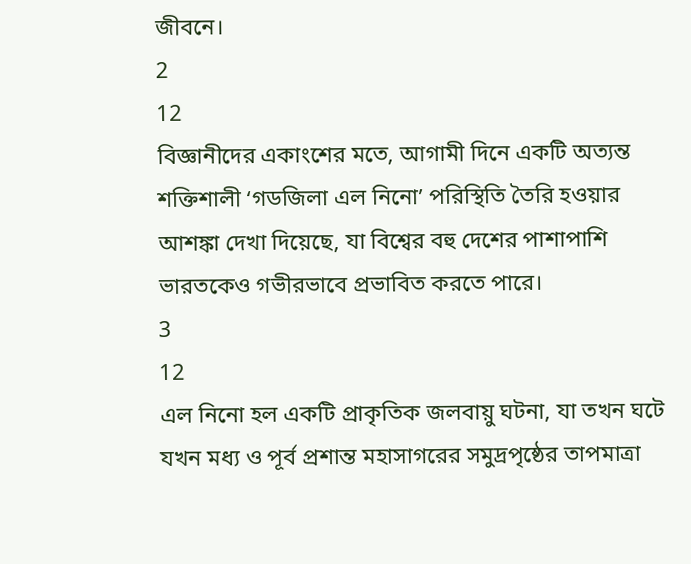জীবনে।
2
12
বিজ্ঞানীদের একাংশের মতে, আগামী দিনে একটি অত্যন্ত শক্তিশালী ‘গডজিলা এল নিনো’ পরিস্থিতি তৈরি হওয়ার আশঙ্কা দেখা দিয়েছে, যা বিশ্বের বহু দেশের পাশাপাশি ভারতকেও গভীরভাবে প্রভাবিত করতে পারে।
3
12
এল নিনো হল একটি প্রাকৃতিক জলবায়ু ঘটনা, যা তখন ঘটে যখন মধ্য ও পূর্ব প্রশান্ত মহাসাগরের সমুদ্রপৃষ্ঠের তাপমাত্রা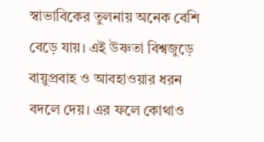স্বাভাবিকের তুলনায় অনেক বেশি বেড়ে যায়। এই উষ্ণতা বিশ্বজুড়ে বায়ুপ্রবাহ ও আবহাওয়ার ধরন বদলে দেয়। এর ফলে কোথাও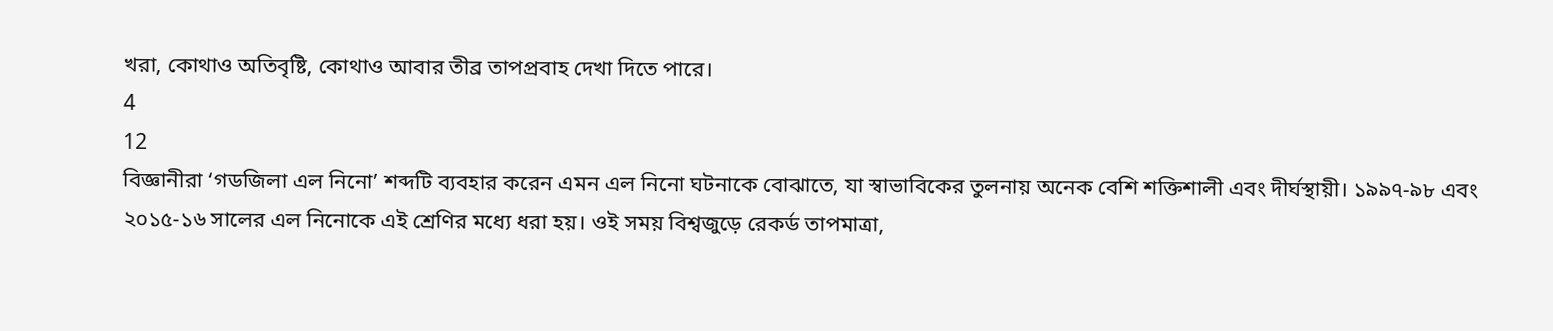খরা, কোথাও অতিবৃষ্টি, কোথাও আবার তীব্র তাপপ্রবাহ দেখা দিতে পারে।
4
12
বিজ্ঞানীরা ‘গডজিলা এল নিনো’ শব্দটি ব্যবহার করেন এমন এল নিনো ঘটনাকে বোঝাতে, যা স্বাভাবিকের তুলনায় অনেক বেশি শক্তিশালী এবং দীর্ঘস্থায়ী। ১৯৯৭-৯৮ এবং ২০১৫-১৬ সালের এল নিনোকে এই শ্রেণির মধ্যে ধরা হয়। ওই সময় বিশ্বজুড়ে রেকর্ড তাপমাত্রা,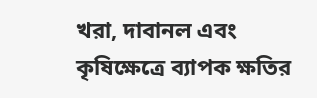খরা, দাবানল এবং কৃষিক্ষেত্রে ব্যাপক ক্ষতির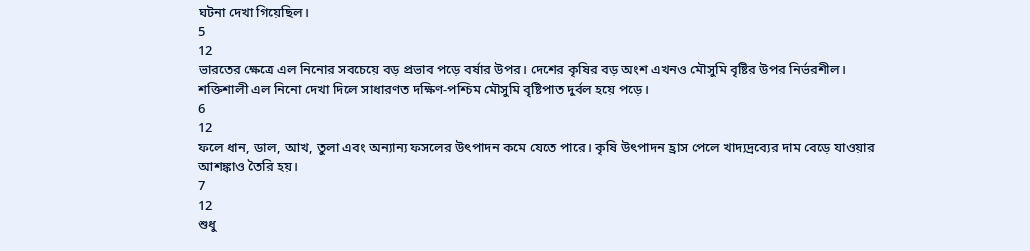ঘটনা দেখা গিয়েছিল।
5
12
ভারতের ক্ষেত্রে এল নিনোর সবচেয়ে বড় প্রভাব পড়ে বর্ষার উপর। দেশের কৃষির বড় অংশ এখনও মৌসুমি বৃষ্টির উপর নির্ভরশীল। শক্তিশালী এল নিনো দেখা দিলে সাধারণত দক্ষিণ-পশ্চিম মৌসুমি বৃষ্টিপাত দুর্বল হয়ে পড়ে।
6
12
ফলে ধান, ডাল, আখ, তুলা এবং অন্যান্য ফসলের উৎপাদন কমে যেতে পারে। কৃষি উৎপাদন হ্রাস পেলে খাদ্যদ্রব্যের দাম বেড়ে যাওয়ার আশঙ্কাও তৈরি হয়।
7
12
শুধু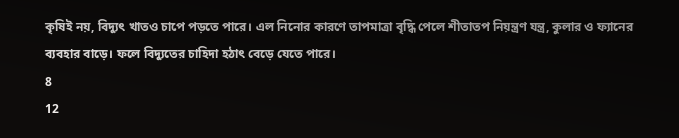কৃষিই নয়, বিদ্যুৎ খাতও চাপে পড়তে পারে। এল নিনোর কারণে তাপমাত্রা বৃদ্ধি পেলে শীতাতপ নিয়ন্ত্রণ যন্ত্র, কুলার ও ফ্যানের ব্যবহার বাড়ে। ফলে বিদ্যুতের চাহিদা হঠাৎ বেড়ে যেতে পারে।
8
12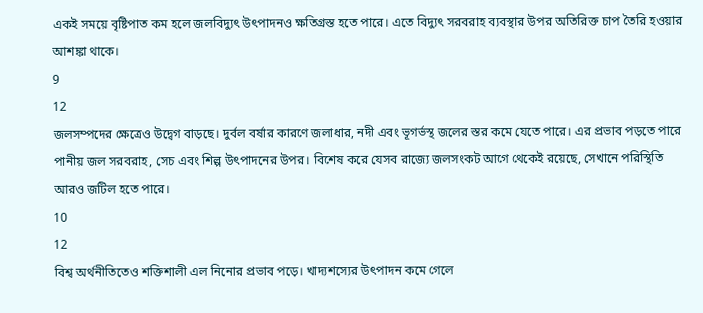একই সময়ে বৃষ্টিপাত কম হলে জলবিদ্যুৎ উৎপাদনও ক্ষতিগ্রস্ত হতে পারে। এতে বিদ্যুৎ সরবরাহ ব্যবস্থার উপর অতিরিক্ত চাপ তৈরি হওয়ার আশঙ্কা থাকে।
9
12
জলসম্পদের ক্ষেত্রেও উদ্বেগ বাড়ছে। দুর্বল বর্ষার কারণে জলাধার, নদী এবং ভূগর্ভস্থ জলের স্তর কমে যেতে পারে। এর প্রভাব পড়তে পারে পানীয় জল সরবরাহ, সেচ এবং শিল্প উৎপাদনের উপর। বিশেষ করে যেসব রাজ্যে জলসংকট আগে থেকেই রয়েছে, সেখানে পরিস্থিতি আরও জটিল হতে পারে।
10
12
বিশ্ব অর্থনীতিতেও শক্তিশালী এল নিনোর প্রভাব পড়ে। খাদ্যশস্যের উৎপাদন কমে গেলে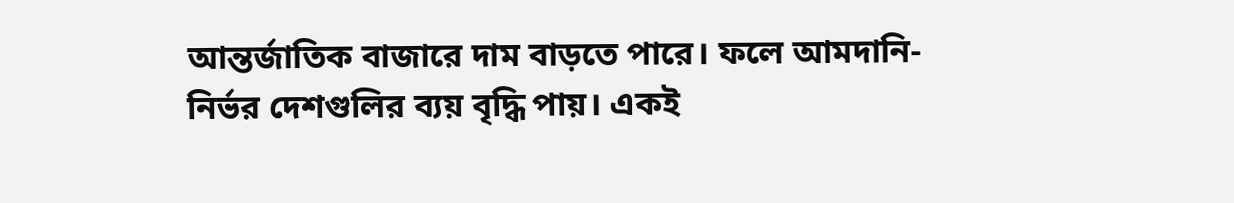আন্তর্জাতিক বাজারে দাম বাড়তে পারে। ফলে আমদানি-নির্ভর দেশগুলির ব্যয় বৃদ্ধি পায়। একই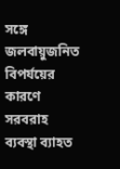সঙ্গে জলবায়ুজনিত বিপর্যয়ের কারণে সরবরাহ ব্যবস্থা ব্যাহত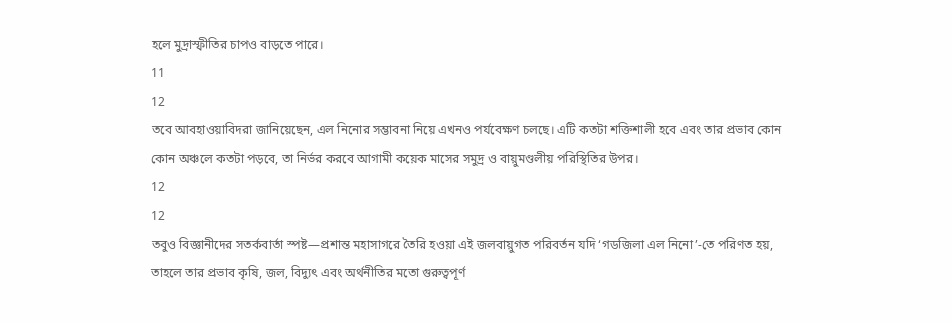হলে মুদ্রাস্ফীতির চাপও বাড়তে পারে।
11
12
তবে আবহাওয়াবিদরা জানিয়েছেন, এল নিনোর সম্ভাবনা নিয়ে এখনও পর্যবেক্ষণ চলছে। এটি কতটা শক্তিশালী হবে এবং তার প্রভাব কোন কোন অঞ্চলে কতটা পড়বে, তা নির্ভর করবে আগামী কয়েক মাসের সমুদ্র ও বায়ুমণ্ডলীয় পরিস্থিতির উপর।
12
12
তবুও বিজ্ঞানীদের সতর্কবার্তা স্পষ্ট—প্রশান্ত মহাসাগরে তৈরি হওয়া এই জলবায়ুগত পরিবর্তন যদি ‘গডজিলা এল নিনো’-তে পরিণত হয়, তাহলে তার প্রভাব কৃষি, জল, বিদ্যুৎ এবং অর্থনীতির মতো গুরুত্বপূর্ণ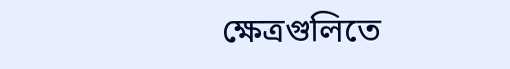ক্ষেত্রগুলিতে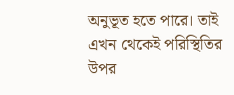অনুভূত হতে পারে। তাই এখন থেকেই পরিস্থিতির উপর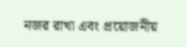নজর রাখা এবং প্রয়োজনীয়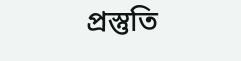প্রস্তুতি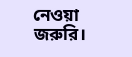নেওয়া জরুরি।